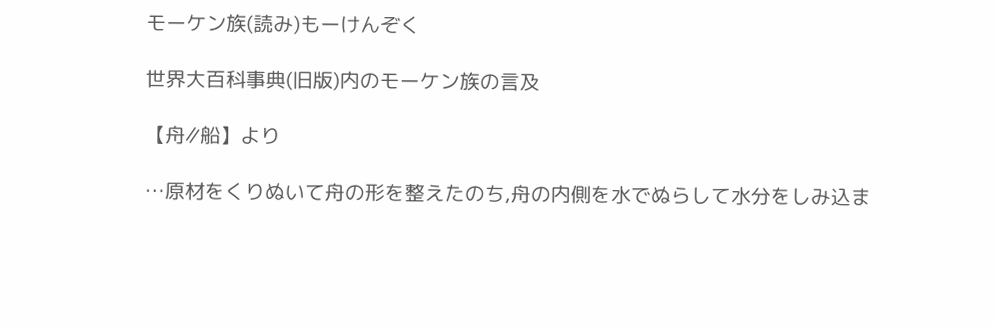モーケン族(読み)もーけんぞく

世界大百科事典(旧版)内のモーケン族の言及

【舟∥船】より

…原材をくりぬいて舟の形を整えたのち,舟の内側を水でぬらして水分をしみ込ま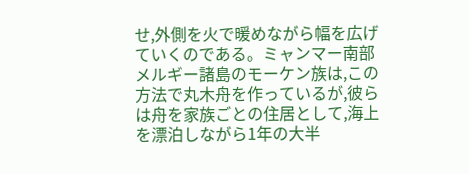せ,外側を火で暖めながら幅を広げていくのである。ミャンマー南部メルギー諸島のモーケン族は,この方法で丸木舟を作っているが,彼らは舟を家族ごとの住居として,海上を漂泊しながら1年の大半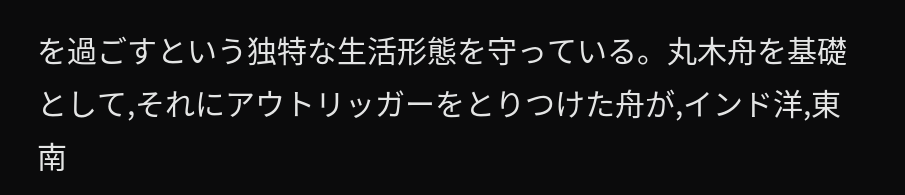を過ごすという独特な生活形態を守っている。丸木舟を基礎として,それにアウトリッガーをとりつけた舟が,インド洋,東南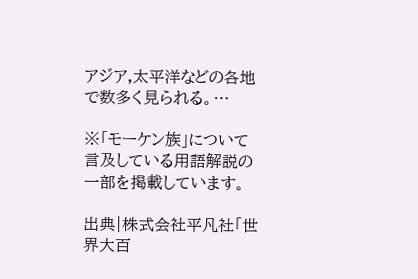アジア,太平洋などの各地で数多く見られる。…

※「モーケン族」について言及している用語解説の一部を掲載しています。

出典|株式会社平凡社「世界大百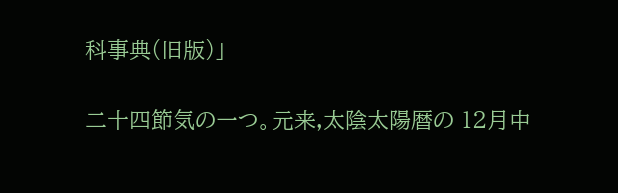科事典(旧版)」

二十四節気の一つ。元来,太陰太陽暦の 12月中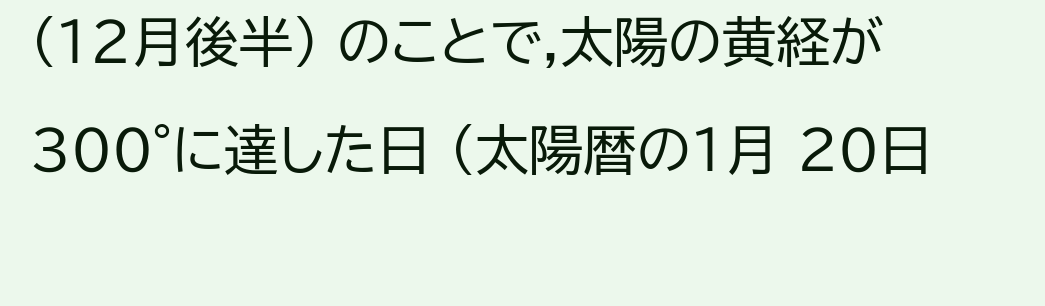(12月後半) のことで,太陽の黄経が 300°に達した日 (太陽暦の1月 20日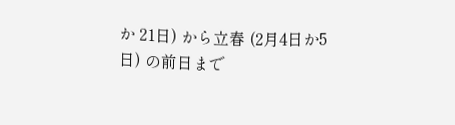か 21日) から立春 (2月4日か5日) の前日まで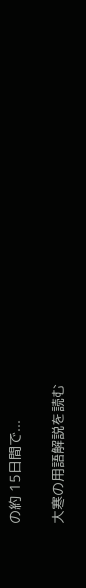の約 15日間で...

大寒の用語解説を読む